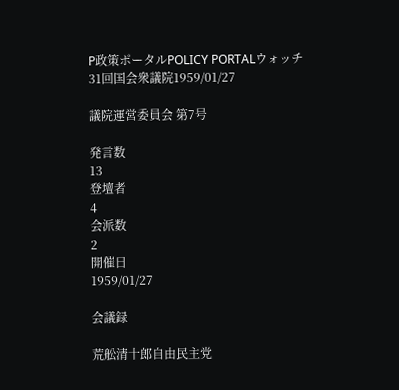P政策ポータルPOLICY PORTALウォッチ
31回国会衆議院1959/01/27

議院運営委員会 第7号

発言数
13
登壇者
4
会派数
2
開催日
1959/01/27

会議録

荒舩清十郎自由民主党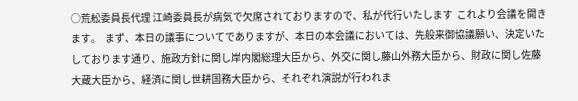○荒舩委員長代理 江崎委員長が病気で欠席されておりますので、私が代行いたします  これより会議を開きます。  まず、本日の議事についてでありますが、本日の本会議においては、先般来御協議願い、決定いたしております通り、施政方針に関し岸内閣総理大臣から、外交に関し藤山外務大臣から、財政に関し佐藤大蔵大臣から、経済に関し世耕国務大臣から、それぞれ演説が行われま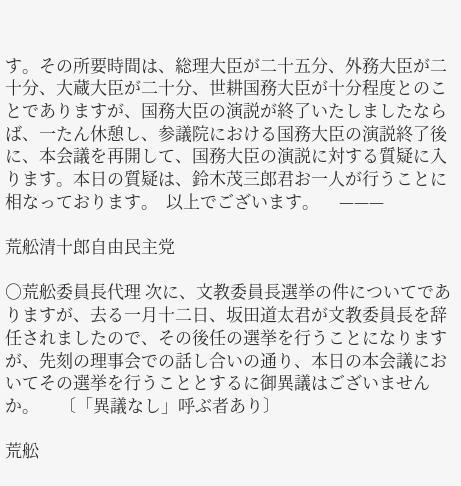す。その所要時間は、総理大臣が二十五分、外務大臣が二十分、大蔵大臣が二十分、世耕国務大臣が十分程度とのことでありますが、国務大臣の演説が終了いたしましたならば、一たん休憩し、参議院における国務大臣の演説終了後に、本会議を再開して、国務大臣の演説に対する質疑に入ります。本日の質疑は、鈴木茂三郎君お一人が行うことに相なっております。  以上でございます。     ———

荒舩清十郎自由民主党

○荒舩委員長代理 次に、文教委員長選挙の件についてでありますが、去る一月十二日、坂田道太君が文教委員長を辞任されましたので、その後任の選挙を行うことになりますが、先刻の理事会での話し合いの通り、本日の本会議においてその選挙を行うこととするに御異議はございませんか。     〔「異議なし」呼ぶ者あり〕

荒舩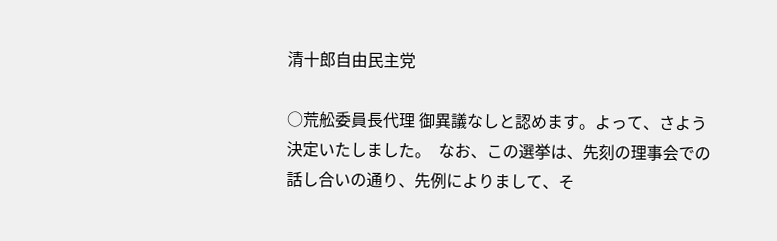清十郎自由民主党

○荒舩委員長代理 御異議なしと認めます。よって、さよう決定いたしました。  なお、この選挙は、先刻の理事会での話し合いの通り、先例によりまして、そ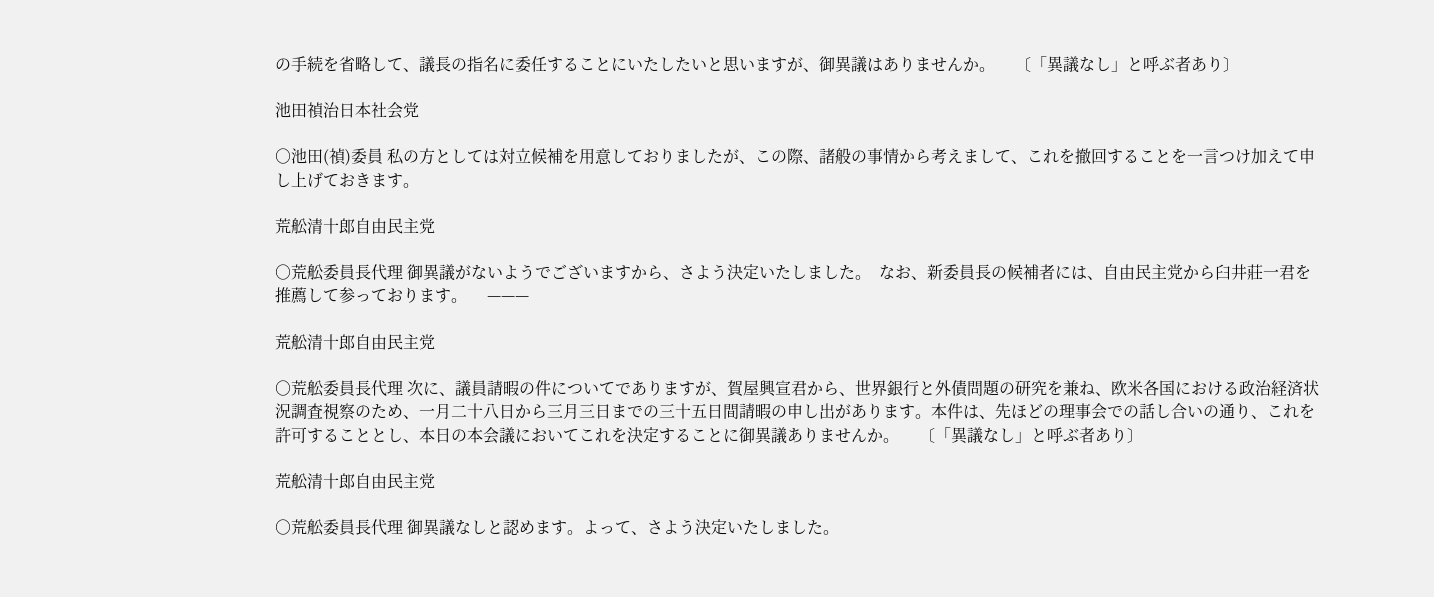の手続を省略して、議長の指名に委任することにいたしたいと思いますが、御異議はありませんか。     〔「異議なし」と呼ぶ者あり〕

池田禎治日本社会党

○池田(禎)委員 私の方としては対立候補を用意しておりましたが、この際、諸般の事情から考えまして、これを撤回することを一言つけ加えて申し上げておきます。

荒舩清十郎自由民主党

○荒舩委員長代理 御異議がないようでございますから、さよう決定いたしました。  なお、新委員長の候補者には、自由民主党から臼井莊一君を推薦して参っております。     ———

荒舩清十郎自由民主党

○荒舩委員長代理 次に、議員請暇の件についてでありますが、賀屋興宣君から、世界銀行と外債問題の研究を兼ね、欧米各国における政治経済状況調査視察のため、一月二十八日から三月三日までの三十五日間請暇の申し出があります。本件は、先ほどの理事会での話し合いの通り、これを許可することとし、本日の本会議においてこれを決定することに御異議ありませんか。     〔「異議なし」と呼ぶ者あり〕

荒舩清十郎自由民主党

○荒舩委員長代理 御異議なしと認めます。よって、さよう決定いたしました。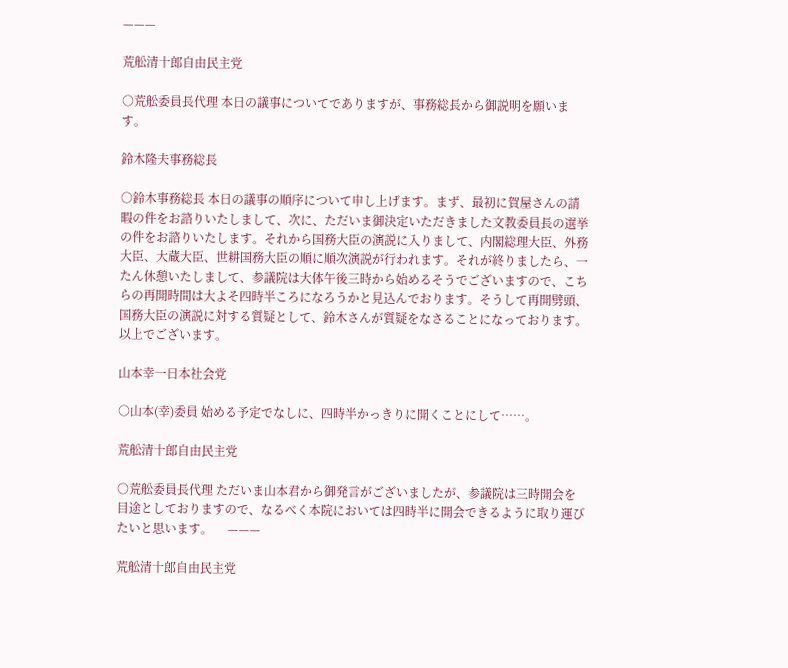———

荒舩清十郎自由民主党

○荒舩委員長代理 本日の議事についてでありますが、事務総長から御説明を願います。

鈴木隆夫事務総長

○鈴木事務総長 本日の議事の順序について申し上げます。まず、最初に賀屋さんの請暇の件をお諮りいたしまして、次に、ただいま御決定いただきました文教委員長の選挙の件をお諮りいたします。それから国務大臣の演説に入りまして、内閣総理大臣、外務大臣、大蔵大臣、世耕国務大臣の順に順次演説が行われます。それが終りましたら、一たん休憩いたしまして、参議院は大体午後三時から始めるそうでございますので、こちらの再開時間は大よそ四時半ころになろうかと見込んでおります。そうして再開劈頭、国務大臣の演説に対する質疑として、鈴木さんが質疑をなさることになっております。  以上でございます。

山本幸一日本社会党

○山本(幸)委員 始める予定でなしに、四時半かっきりに開くことにして……。

荒舩清十郎自由民主党

○荒舩委員長代理 ただいま山本君から御発言がございましたが、参議院は三時開会を目途としておりますので、なるべく本院においては四時半に開会できるように取り運びたいと思います。     ———

荒舩清十郎自由民主党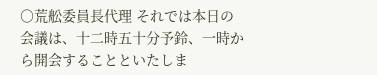○荒舩委員長代理 それでは本日の会議は、十二時五十分予鈴、一時から開会することといたしま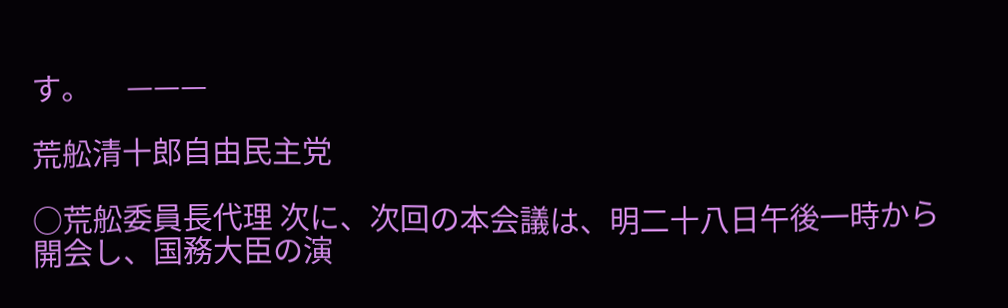す。     ———

荒舩清十郎自由民主党

○荒舩委員長代理 次に、次回の本会議は、明二十八日午後一時から開会し、国務大臣の演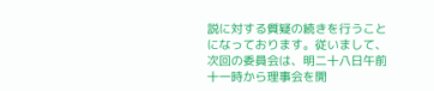説に対する質疑の続きを行うことになっております。従いまして、次回の委員会は、明二十八日午前十一時から理事会を開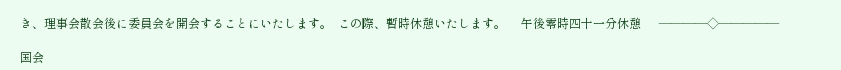き、理事会散会後に委員会を開会することにいたします。  この際、暫時休憩いたします。     午後零時四十一分休憩      ————◇—————

国会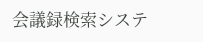会議録検索システ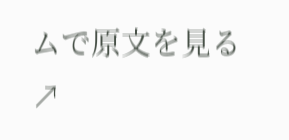ムで原文を見る ↗